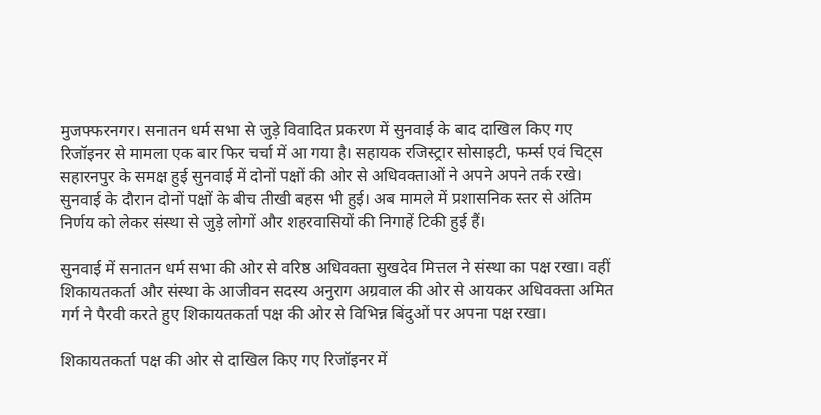मुजफ्फरनगर। सनातन धर्म सभा से जुड़े विवादित प्रकरण में सुनवाई के बाद दाखिल किए गए रिजॉइनर से मामला एक बार फिर चर्चा में आ गया है। सहायक रजिस्ट्रार सोसाइटी, फर्म्स एवं चिट्स सहारनपुर के समक्ष हुई सुनवाई में दोनों पक्षों की ओर से अधिवक्ताओं ने अपने अपने तर्क रखे। सुनवाई के दौरान दोनों पक्षों के बीच तीखी बहस भी हुई। अब मामले में प्रशासनिक स्तर से अंतिम निर्णय को लेकर संस्था से जुड़े लोगों और शहरवासियों की निगाहें टिकी हुई हैं।

सुनवाई में सनातन धर्म सभा की ओर से वरिष्ठ अधिवक्ता सुखदेव मित्तल ने संस्था का पक्ष रखा। वहीं शिकायतकर्ता और संस्था के आजीवन सदस्य अनुराग अग्रवाल की ओर से आयकर अधिवक्ता अमित गर्ग ने पैरवी करते हुए शिकायतकर्ता पक्ष की ओर से विभिन्न बिंदुओं पर अपना पक्ष रखा।

शिकायतकर्ता पक्ष की ओर से दाखिल किए गए रिजॉइनर में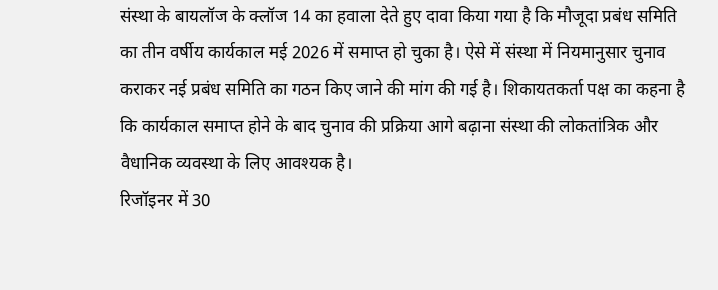संस्था के बायलॉज के क्लॉज 14 का हवाला देते हुए दावा किया गया है कि मौजूदा प्रबंध समिति का तीन वर्षीय कार्यकाल मई 2026 में समाप्त हो चुका है। ऐसे में संस्था में नियमानुसार चुनाव कराकर नई प्रबंध समिति का गठन किए जाने की मांग की गई है। शिकायतकर्ता पक्ष का कहना है कि कार्यकाल समाप्त होने के बाद चुनाव की प्रक्रिया आगे बढ़ाना संस्था की लोकतांत्रिक और वैधानिक व्यवस्था के लिए आवश्यक है।
रिजॉइनर में 30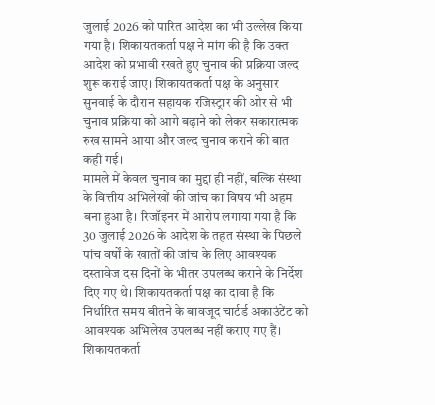जुलाई 2026 को पारित आदेश का भी उल्लेख किया गया है। शिकायतकर्ता पक्ष ने मांग की है कि उक्त आदेश को प्रभावी रखते हुए चुनाव की प्रक्रिया जल्द शुरू कराई जाए। शिकायतकर्ता पक्ष के अनुसार सुनवाई के दौरान सहायक रजिस्ट्रार की ओर से भी चुनाव प्रक्रिया को आगे बढ़ाने को लेकर सकारात्मक रुख सामने आया और जल्द चुनाव कराने की बात कही गई।
मामले में केवल चुनाव का मुद्दा ही नहीं, बल्कि संस्था के वित्तीय अभिलेखों की जांच का विषय भी अहम बना हुआ है। रिजॉइनर में आरोप लगाया गया है कि 30 जुलाई 2026 के आदेश के तहत संस्था के पिछले पांच वर्षों के खातों की जांच के लिए आवश्यक दस्तावेज दस दिनों के भीतर उपलब्ध कराने के निर्देश दिए गए थे। शिकायतकर्ता पक्ष का दावा है कि निर्धारित समय बीतने के बावजूद चार्टर्ड अकाउंटेंट को आवश्यक अभिलेख उपलब्ध नहीं कराए गए हैं।
शिकायतकर्ता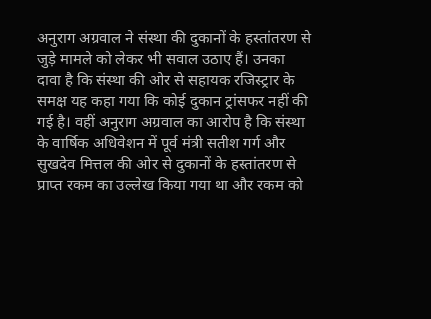अनुराग अग्रवाल ने संस्था की दुकानों के हस्तांतरण से जुड़े मामले को लेकर भी सवाल उठाए हैं। उनका दावा है कि संस्था की ओर से सहायक रजिस्ट्रार के समक्ष यह कहा गया कि कोई दुकान ट्रांसफर नहीं की गई है। वहीं अनुराग अग्रवाल का आरोप है कि संस्था के वार्षिक अधिवेशन में पूर्व मंत्री सतीश गर्ग और सुखदेव मित्तल की ओर से दुकानों के हस्तांतरण से प्राप्त रकम का उल्लेख किया गया था और रकम को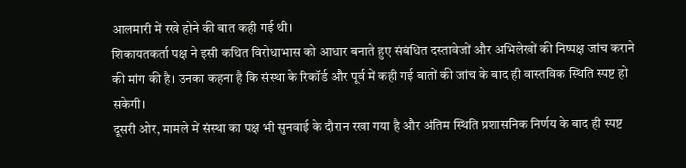आलमारी में रखे होने की बात कही गई थी।
शिकायतकर्ता पक्ष ने इसी कथित विरोधाभास को आधार बनाते हुए संबंधित दस्तावेजों और अभिलेखों की निष्पक्ष जांच कराने की मांग की है। उनका कहना है कि संस्था के रिकॉर्ड और पूर्व में कही गई बातों की जांच के बाद ही वास्तविक स्थिति स्पष्ट हो सकेगी।
दूसरी ओर, मामले में संस्था का पक्ष भी सुनवाई के दौरान रखा गया है और अंतिम स्थिति प्रशासनिक निर्णय के बाद ही स्पष्ट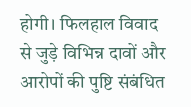होगी। फिलहाल विवाद से जुड़े विभिन्न दावों और आरोपों की पुष्टि संबंधित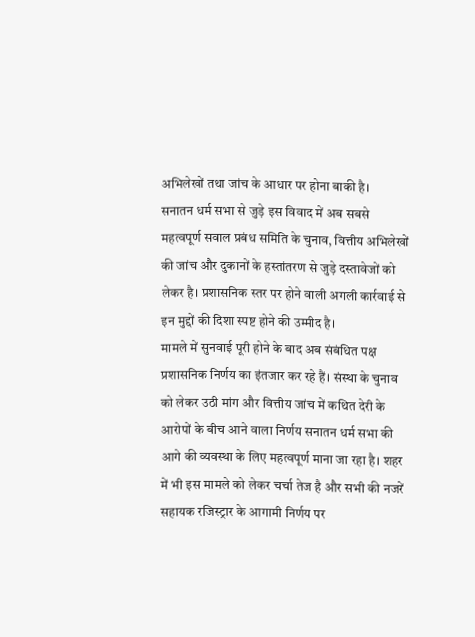अभिलेखों तथा जांच के आधार पर होना बाकी है।
सनातन धर्म सभा से जुड़े इस विवाद में अब सबसे महत्वपूर्ण सवाल प्रबंध समिति के चुनाव, वित्तीय अभिलेखों की जांच और दुकानों के हस्तांतरण से जुड़े दस्तावेजों को लेकर है। प्रशासनिक स्तर पर होने वाली अगली कार्रवाई से इन मुद्दों की दिशा स्पष्ट होने की उम्मीद है।
मामले में सुनवाई पूरी होने के बाद अब संबंधित पक्ष प्रशासनिक निर्णय का इंतजार कर रहे हैं। संस्था के चुनाव को लेकर उठी मांग और वित्तीय जांच में कथित देरी के आरोपों के बीच आने वाला निर्णय सनातन धर्म सभा की आगे की व्यवस्था के लिए महत्वपूर्ण माना जा रहा है। शहर में भी इस मामले को लेकर चर्चा तेज है और सभी की नजरें सहायक रजिस्ट्रार के आगामी निर्णय पर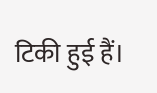टिकी हुई हैं।